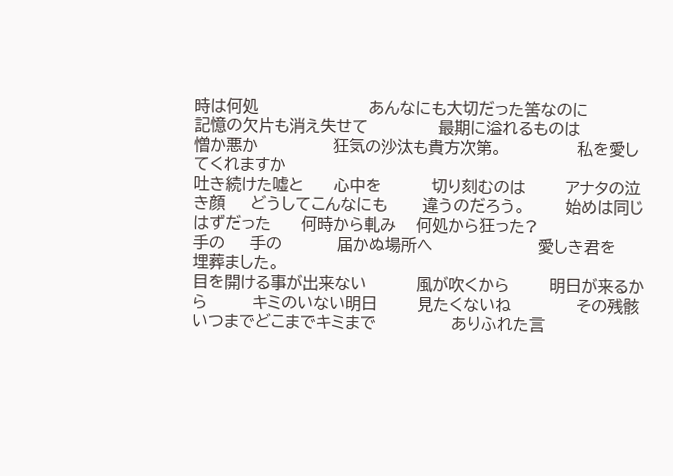時は何処                      あんなにも大切だった筈なのに            記憶の欠片も消え失せて              最期に溢れるものは                 憎か悪か               狂気の沙汰も貴方次第。               私を愛してくれますか
吐き続けた嘘と      心中を          切り刻むのは        アナタの泣き顔     どうしてこんなにも       違うのだろう。        始めは同じはずだった      何時から軋み    何処から狂った?                    手の     手の           届かぬ場所へ                     愛しき君を          埋葬ました。
目を開ける事が出来ない          風が吹くから        明日が来るから         キミのいない明日        見たくないね             その残骸          いつまでどこまでキミまで               ありふれた言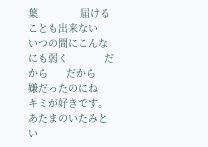葉              届けることも出来ない              いつの間にこんなにも弱く            だから      だから            嫌だったのにね              キミが好きです。
あたまのいたみと                 い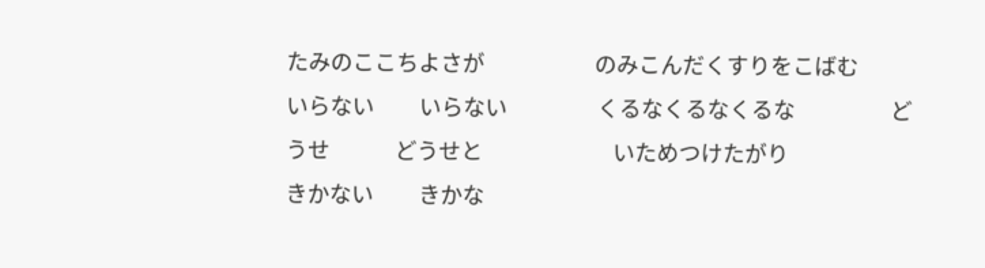たみのここちよさが                      のみこんだくすりをこばむ                 いらない         いらない                  くるなくるなくるな                   どうせ             どうせと                          いためつけたがり                             きかない         きかな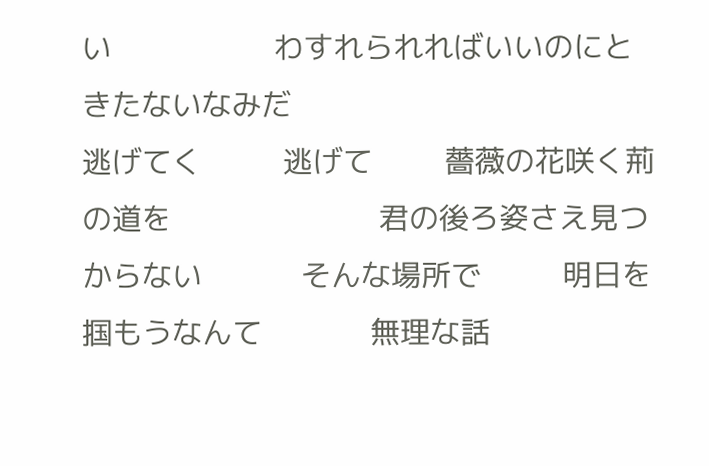い                  わすれられればいいのにと                                  きたないなみだ
逃げてく         逃げて        薔薇の花咲く荊の道を                       君の後ろ姿さえ見つからない           そんな場所で         明日を掴もうなんて            無理な話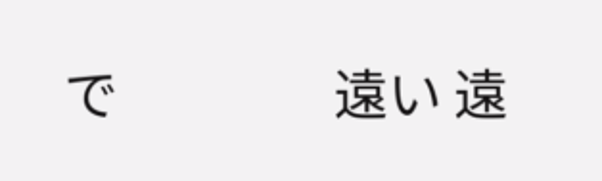で                  遠い 遠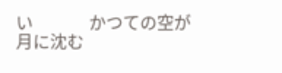い              かつての空が                月に沈む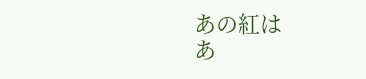あの紅は              あ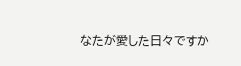なたが愛した日々ですか